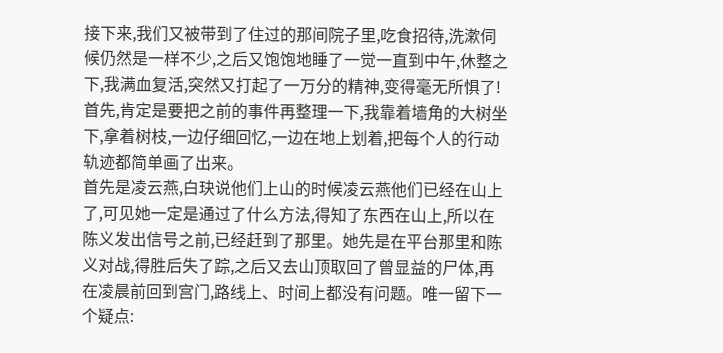接下来,我们又被带到了住过的那间院子里,吃食招待,洗漱伺候仍然是一样不少,之后又饱饱地睡了一觉一直到中午,休整之下,我满血复活,突然又打起了一万分的精神,变得毫无所惧了!
首先,肯定是要把之前的事件再整理一下,我靠着墙角的大树坐下,拿着树枝,一边仔细回忆,一边在地上划着,把每个人的行动轨迹都简单画了出来。
首先是凌云燕,白玦说他们上山的时候凌云燕他们已经在山上了,可见她一定是通过了什么方法,得知了东西在山上,所以在陈义发出信号之前,已经赶到了那里。她先是在平台那里和陈义对战,得胜后失了踪,之后又去山顶取回了曾显益的尸体,再在凌晨前回到宫门,路线上、时间上都没有问题。唯一留下一个疑点: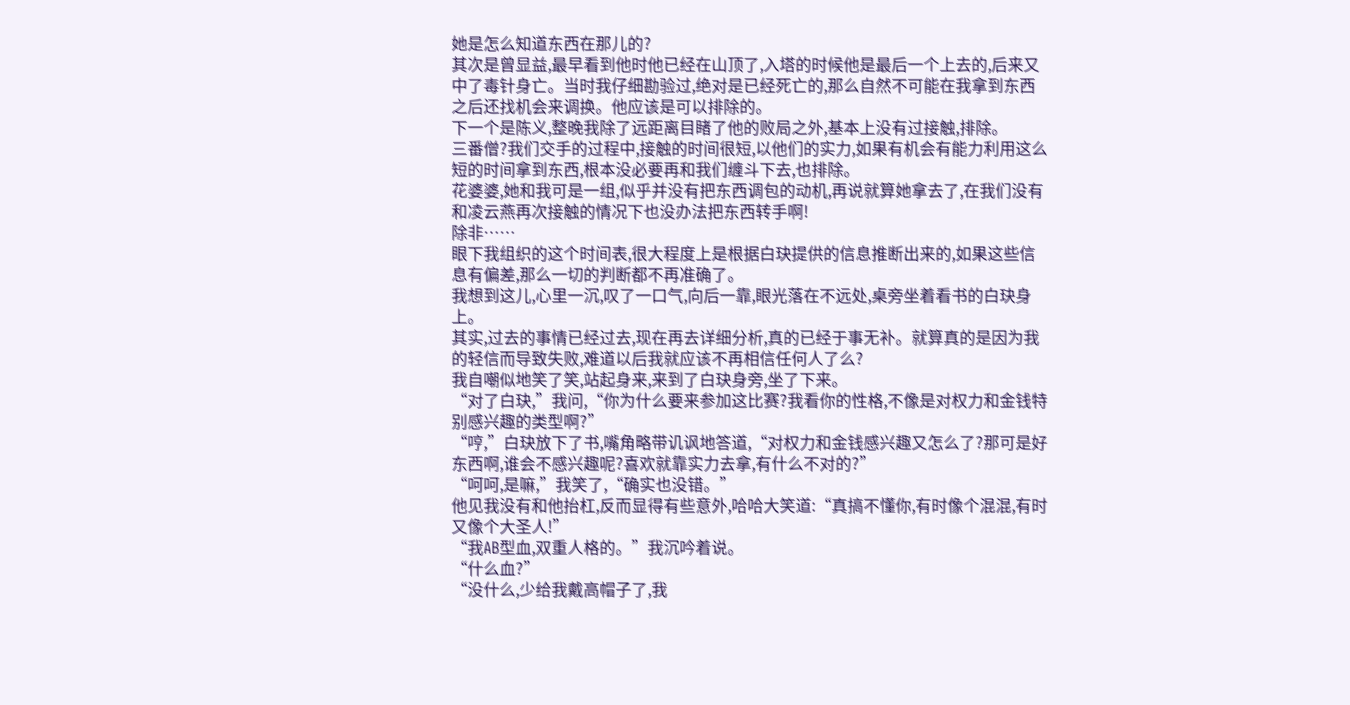她是怎么知道东西在那儿的?
其次是曾显益,最早看到他时他已经在山顶了,入塔的时候他是最后一个上去的,后来又中了毒针身亡。当时我仔细勘验过,绝对是已经死亡的,那么自然不可能在我拿到东西之后还找机会来调换。他应该是可以排除的。
下一个是陈义,整晚我除了远距离目睹了他的败局之外,基本上没有过接触,排除。
三番僧?我们交手的过程中,接触的时间很短,以他们的实力,如果有机会有能力利用这么短的时间拿到东西,根本没必要再和我们缠斗下去,也排除。
花婆婆,她和我可是一组,似乎并没有把东西调包的动机,再说就算她拿去了,在我们没有和凌云燕再次接触的情况下也没办法把东西转手啊!
除非……
眼下我组织的这个时间表,很大程度上是根据白玦提供的信息推断出来的,如果这些信息有偏差,那么一切的判断都不再准确了。
我想到这儿,心里一沉,叹了一口气,向后一靠,眼光落在不远处,桌旁坐着看书的白玦身上。
其实,过去的事情已经过去,现在再去详细分析,真的已经于事无补。就算真的是因为我的轻信而导致失败,难道以后我就应该不再相信任何人了么?
我自嘲似地笑了笑,站起身来,来到了白玦身旁,坐了下来。
“对了白玦,”我问,“你为什么要来参加这比赛?我看你的性格,不像是对权力和金钱特别感兴趣的类型啊?”
“哼,”白玦放下了书,嘴角略带讥讽地答道,“对权力和金钱感兴趣又怎么了?那可是好东西啊,谁会不感兴趣呢?喜欢就靠实力去拿,有什么不对的?”
“呵呵,是嘛,”我笑了,“确实也没错。”
他见我没有和他抬杠,反而显得有些意外,哈哈大笑道:“真搞不懂你,有时像个混混,有时又像个大圣人!”
“我AB型血,双重人格的。”我沉吟着说。
“什么血?”
“没什么,少给我戴高帽子了,我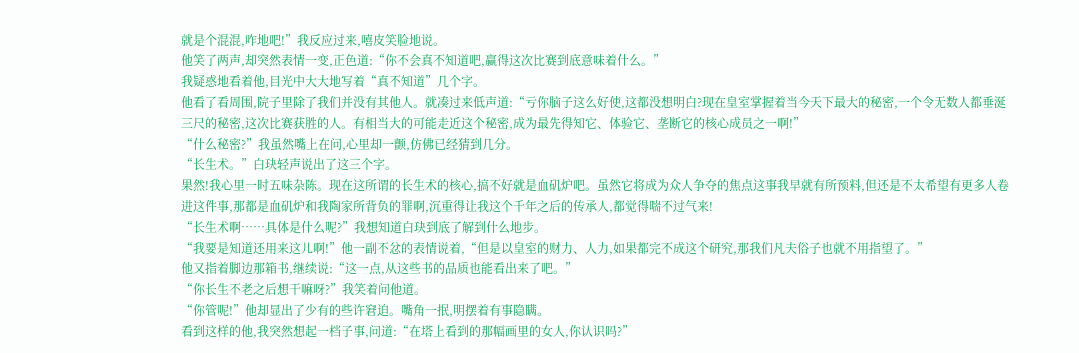就是个混混,咋地吧!”我反应过来,嘻皮笑脸地说。
他笑了两声,却突然表情一变,正色道:“你不会真不知道吧,赢得这次比赛到底意味着什么。”
我疑惑地看着他,目光中大大地写着“真不知道”几个字。
他看了看周围,院子里除了我们并没有其他人。就凑过来低声道:“亏你脑子这么好使,这都没想明白?现在皇室掌握着当今天下最大的秘密,一个令无数人都垂涎三尺的秘密,这次比赛获胜的人。有相当大的可能走近这个秘密,成为最先得知它、体验它、垄断它的核心成员之一啊!”
“什么秘密?”我虽然嘴上在问,心里却一颤,仿佛已经猜到几分。
“长生术。”白玦轻声说出了这三个字。
果然!我心里一时五味杂陈。现在这所谓的长生术的核心,搞不好就是血矶炉吧。虽然它将成为众人争夺的焦点这事我早就有所预料,但还是不太希望有更多人卷进这件事,那都是血矶炉和我陶家所背负的罪啊,沉重得让我这个千年之后的传承人,都觉得喘不过气来!
“长生术啊……具体是什么呢?”我想知道白玦到底了解到什么地步。
“我要是知道还用来这儿啊!”他一副不忿的表情说着,“但是以皇室的财力、人力,如果都完不成这个研究,那我们凡夫俗子也就不用指望了。”
他又指着脚边那箱书,继续说:“这一点,从这些书的品质也能看出来了吧。”
“你长生不老之后想干嘛呀?”我笑着问他道。
“你管呢!”他却显出了少有的些许窘迫。嘴角一抿,明摆着有事隐瞒。
看到这样的他,我突然想起一档子事,问道:“在塔上看到的那幅画里的女人,你认识吗?”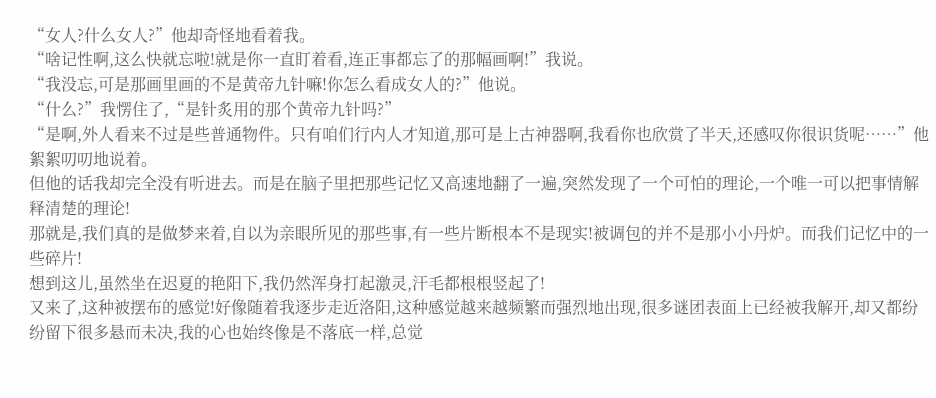“女人?什么女人?”他却奇怪地看着我。
“啥记性啊,这么快就忘啦!就是你一直盯着看,连正事都忘了的那幅画啊!”我说。
“我没忘,可是那画里画的不是黄帝九针嘛!你怎么看成女人的?”他说。
“什么?”我愣住了,“是针炙用的那个黄帝九针吗?”
“是啊,外人看来不过是些普通物件。只有咱们行内人才知道,那可是上古神器啊,我看你也欣赏了半天,还感叹你很识货呢……”他絮絮叨叨地说着。
但他的话我却完全没有听进去。而是在脑子里把那些记忆又高速地翻了一遍,突然发现了一个可怕的理论,一个唯一可以把事情解释清楚的理论!
那就是,我们真的是做梦来着,自以为亲眼所见的那些事,有一些片断根本不是现实!被调包的并不是那小小丹炉。而我们记忆中的一些碎片!
想到这儿,虽然坐在迟夏的艳阳下,我仍然浑身打起激灵,汗毛都根根竖起了!
又来了,这种被摆布的感觉!好像随着我逐步走近洛阳,这种感觉越来越频繁而强烈地出现,很多谜团表面上已经被我解开,却又都纷纷留下很多悬而未决,我的心也始终像是不落底一样,总觉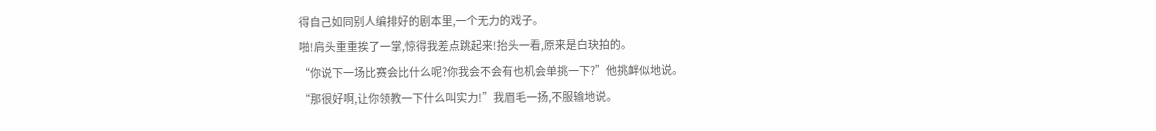得自己如同别人编排好的剧本里,一个无力的戏子。
啪!肩头重重挨了一掌,惊得我差点跳起来!抬头一看,原来是白玦拍的。
“你说下一场比赛会比什么呢?你我会不会有也机会单挑一下?”他挑衅似地说。
“那很好啊,让你领教一下什么叫实力!”我眉毛一扬,不服输地说。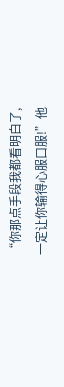“你那点手段我都看明白了,一定让你输得心服口服!”他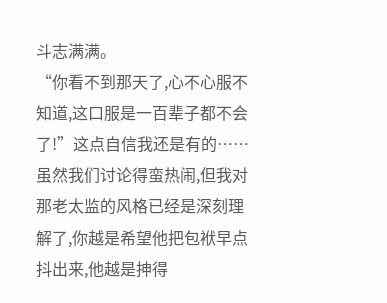斗志满满。
“你看不到那天了,心不心服不知道,这口服是一百辈子都不会了!”这点自信我还是有的……
虽然我们讨论得蛮热闹,但我对那老太监的风格已经是深刻理解了,你越是希望他把包袱早点抖出来,他越是抻得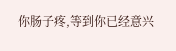你肠子疼,等到你已经意兴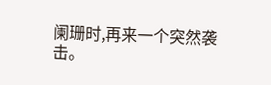阑珊时,再来一个突然袭击。